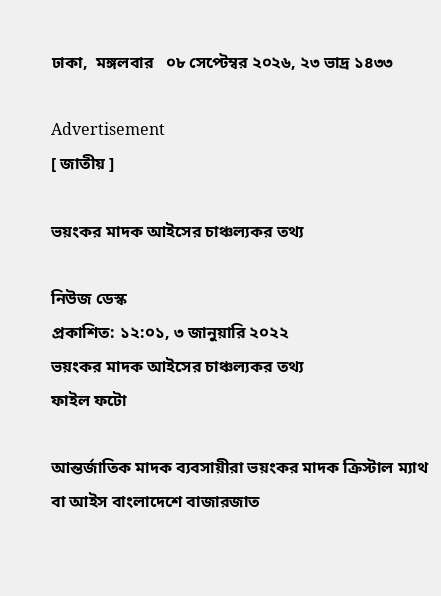ঢাকা,  মঙ্গলবার   ০৮ সেপ্টেম্বর ২০২৬, ২৩ ভাদ্র ১৪৩৩

Advertisement
[ জাতীয় ]

ভয়ংকর মাদক আইসের চাঞ্চল্যকর তথ্য

নিউজ ডেস্ক
প্রকাশিত: ১২:০১, ৩ জানুয়ারি ২০২২
ভয়ংকর মাদক আইসের চাঞ্চল্যকর তথ্য
ফাইল ফটো

আন্তর্জাতিক মাদক ব্যবসায়ীরা ভয়ংকর মাদক ক্রিস্টাল ম্যাথ বা আইস বাংলাদেশে বাজারজাত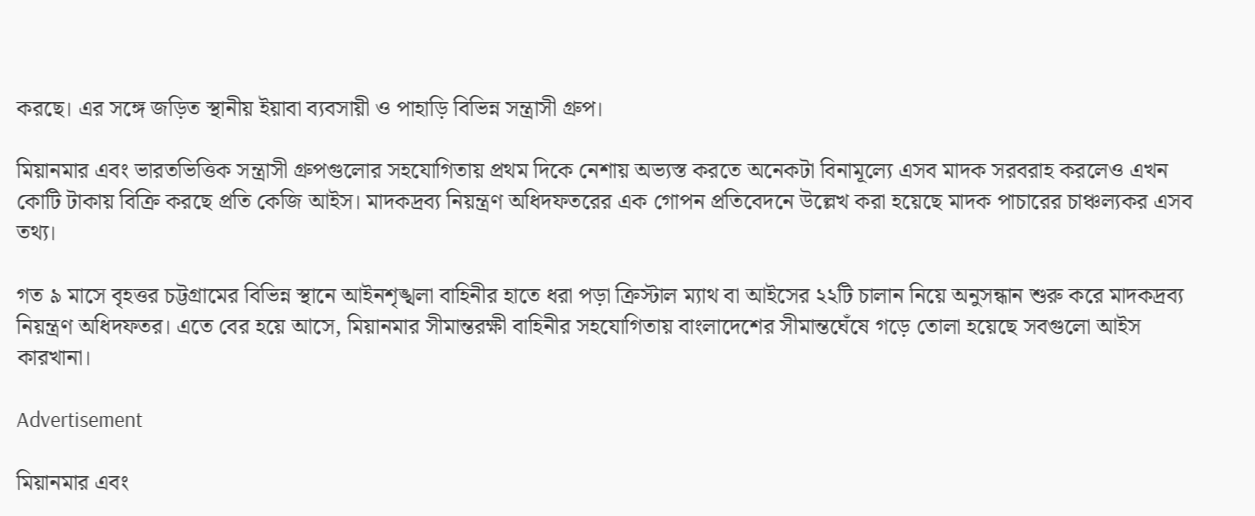করছে। এর সঙ্গে জড়িত স্থানীয় ইয়াবা ব্যবসায়ী ও পাহাড়ি বিভিন্ন সন্ত্রাসী গ্রুপ।

মিয়ানমার এবং ভারতভিত্তিক সন্ত্রাসী গ্রুপগুলোর সহযোগিতায় প্রথম দিকে নেশায় অভ্যস্ত করতে অনেকটা বিনামূল্যে এসব মাদক সরবরাহ করলেও এখন কোটি টাকায় বিক্রি করছে প্রতি কেজি আইস। মাদকদ্রব্য নিয়ন্ত্রণ অধিদফতরের এক গোপন প্রতিবেদনে উল্লেখ করা হয়েছে মাদক পাচারের চাঞ্চল্যকর এসব তথ্য।

গত ৯ মাসে বৃহত্তর চট্টগ্রামের বিভিন্ন স্থানে আইনশৃঙ্খলা বাহিনীর হাতে ধরা পড়া ক্রিস্টাল ম্যাথ বা আইসের ২২টি চালান নিয়ে অনুসন্ধান শুরু করে মাদকদ্রব্য নিয়ন্ত্রণ অধিদফতর। এতে বের হয়ে আসে, মিয়ানমার সীমান্তরক্ষী বাহিনীর সহযোগিতায় বাংলাদেশের সীমান্তঘেঁষে গড়ে তোলা হয়েছে সবগুলো আইস কারখানা।

Advertisement

মিয়ানমার এবং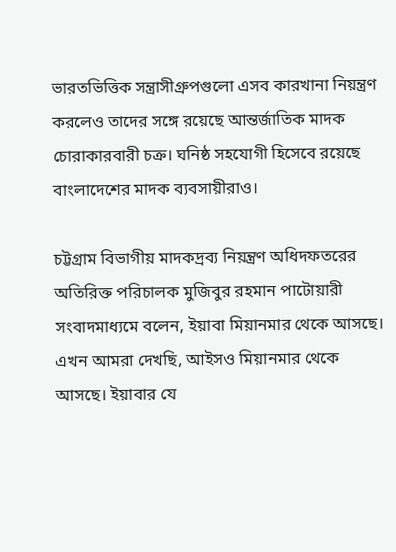ভারতভিত্তিক সন্ত্রাসীগ্রুপগুলো এসব কারখানা নিয়ন্ত্রণ করলেও তাদের সঙ্গে রয়েছে আন্তর্জাতিক মাদক চোরাকারবারী চক্র। ঘনিষ্ঠ সহযোগী হিসেবে রয়েছে বাংলাদেশের মাদক ব্যবসায়ীরাও।

চট্টগ্রাম বিভাগীয় মাদকদ্রব্য নিয়ন্ত্রণ অধিদফতরের অতিরিক্ত পরিচালক মুজিবুর রহমান পাটোয়ারী সংবাদমাধ্যমে বলেন, ইয়াবা মিয়ানমার থেকে আসছে। এখন আমরা দেখছি, আইসও মিয়ানমার থেকে আসছে। ইয়াবার যে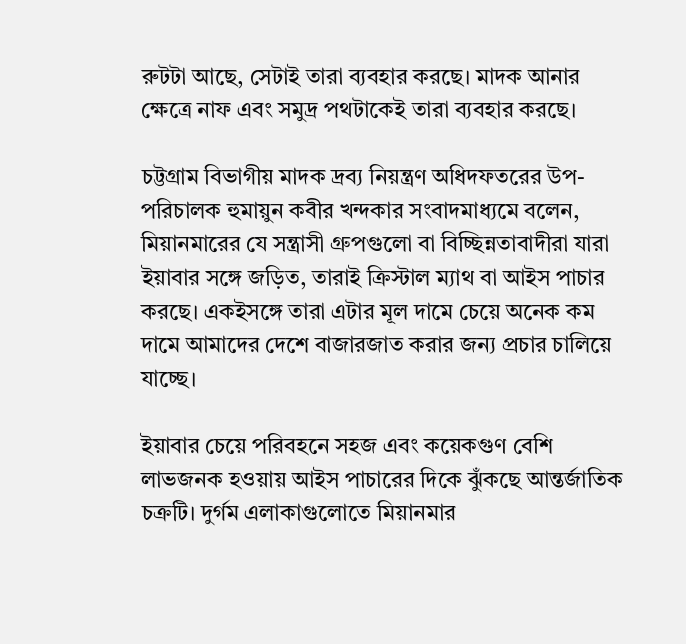রুটটা আছে, সেটাই তারা ব্যবহার করছে। মাদক আনার ক্ষেত্রে নাফ এবং সমুদ্র পথটাকেই তারা ব্যবহার করছে।

চট্টগ্রাম বিভাগীয় মাদক দ্রব্য নিয়ন্ত্রণ অধিদফতরের উপ-পরিচালক হুমায়ুন কবীর খন্দকার সংবাদমাধ্যমে বলেন, মিয়ানমারের যে সন্ত্রাসী গ্রুপগুলো বা বিচ্ছিন্নতাবাদীরা যারা ইয়াবার সঙ্গে জড়িত, তারাই ক্রিস্টাল ম্যাথ বা আইস পাচার করছে। একইসঙ্গে তারা এটার মূল দামে চেয়ে অনেক কম দামে আমাদের দেশে বাজারজাত করার জন্য প্রচার চালিয়ে যাচ্ছে।

ইয়াবার চেয়ে পরিবহনে সহজ এবং কয়েকগুণ বেশি লাভজনক হওয়ায় আইস পাচারের দিকে ঝুঁকছে আন্তর্জাতিক চক্রটি। দুর্গম এলাকাগুলোতে মিয়ানমার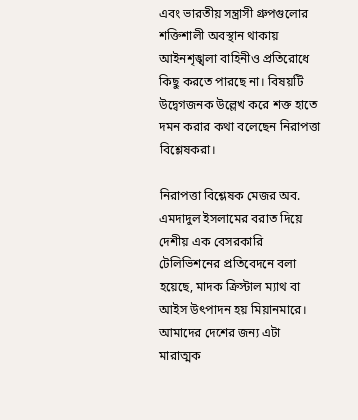এবং ভারতীয় সন্ত্রাসী গ্রুপগুলোর শক্তিশালী অবস্থান থাকায় আইনশৃঙ্খলা বাহিনীও প্রতিরোধে কিছু করতে পারছে না। বিষয়টি উদ্বেগজনক উল্লেখ করে শক্ত হাতে দমন করার কথা বলেছেন নিরাপত্তা বিশ্লেষকরা।

নিরাপত্তা বিশ্লেষক মেজর অব. এমদাদুল ইসলামের বরাত দিয়ে দেশীয় এক বেসরকারি টেলিভিশনের প্রতিবেদনে বলা হয়েছে, মাদক ক্রিস্টাল ম্যাথ বা আইস উৎপাদন হয় মিয়ানমারে। আমাদের দেশের জন্য এটা মারাত্মক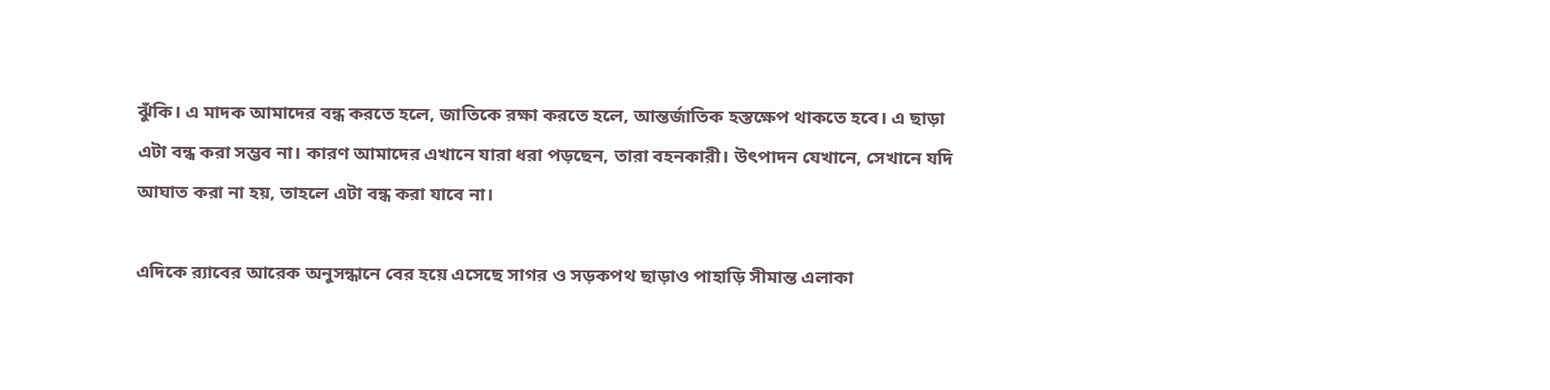ঝুঁকি। এ মাদক আমাদের বন্ধ করতে হলে, জাতিকে রক্ষা করতে হলে, আন্তর্জাতিক হস্তক্ষেপ থাকতে হবে। এ ছাড়া এটা বন্ধ করা সম্ভব না। কারণ আমাদের এখানে যারা ধরা পড়ছেন, তারা বহনকারী। উৎপাদন যেখানে, সেখানে যদি আঘাত করা না হয়, তাহলে এটা বন্ধ করা যাবে না।

এদিকে র‌্যাবের আরেক অনুসন্ধানে বের হয়ে এসেছে সাগর ও সড়কপথ ছাড়াও পাহাড়ি সীমান্ত এলাকা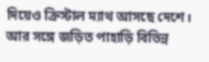দিয়েও ক্রিস্টাল ম্যাথ আসছে দেশে। আর সঙ্গে জড়িত পাহাড়ি বিভিন্ন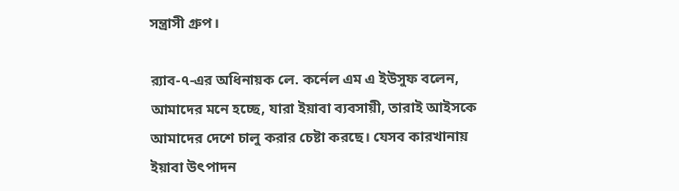সন্ত্রাসী গ্রুপ।

র‌্যাব-৭-এর অধিনায়ক লে. কর্নেল এম এ ইউসুফ বলেন, আমাদের মনে হচ্ছে, যারা ইয়াবা ব্যবসায়ী, তারাই আইসকে আমাদের দেশে চালু করার চেষ্টা করছে। যেসব কারখানায় ইয়াবা উৎপাদন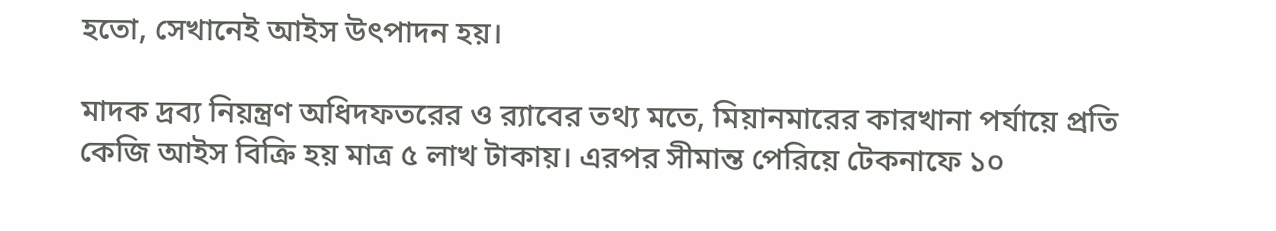হতো, সেখানেই আইস উৎপাদন হয়।

মাদক দ্রব্য নিয়ন্ত্রণ অধিদফতরের ও র‌্যাবের তথ্য মতে, মিয়ানমারের কারখানা পর্যায়ে প্রতি কেজি আইস বিক্রি হয় মাত্র ৫ লাখ টাকায়। এরপর সীমান্ত পেরিয়ে টেকনাফে ১০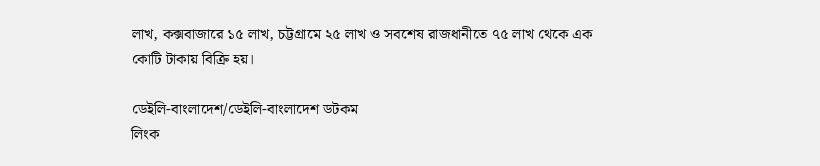লাখ, কক্সবাজারে ১৫ লাখ, চট্টগ্রামে ২৫ লাখ ও সবশেষ রাজধানীতে ৭৫ লাখ থেকে এক কোটি টাকায় বিক্রি হয়।

ডেইলি-বাংলাদেশ/ডেইলি-বাংলাদেশ ডটকম
লিংক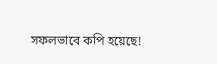সফলভাবে কপি হয়েছে!